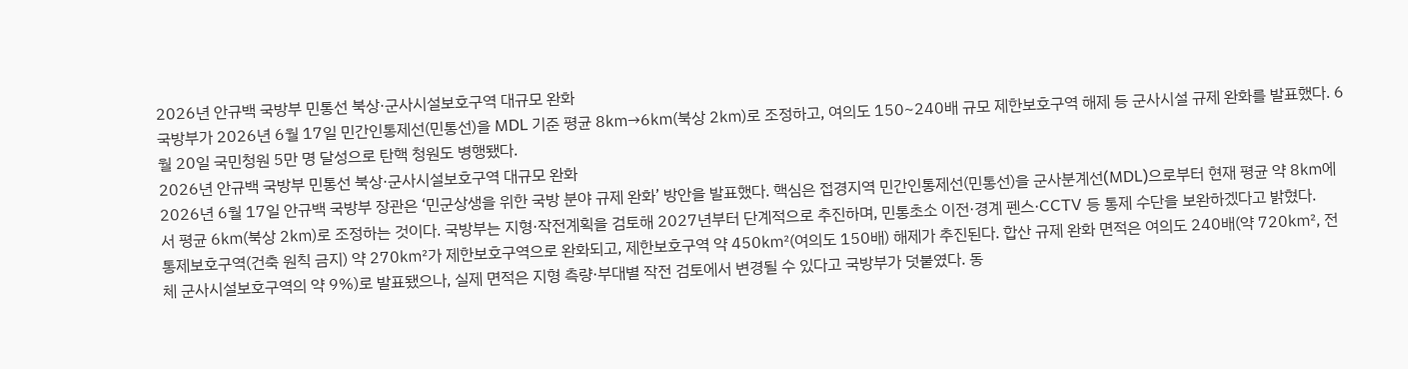2026년 안규백 국방부 민통선 북상·군사시설보호구역 대규모 완화
국방부가 2026년 6월 17일 민간인통제선(민통선)을 MDL 기준 평균 8㎞→6㎞(북상 2㎞)로 조정하고, 여의도 150~240배 규모 제한보호구역 해제 등 군사시설 규제 완화를 발표했다. 6월 20일 국민청원 5만 명 달성으로 탄핵 청원도 병행됐다.
2026년 안규백 국방부 민통선 북상·군사시설보호구역 대규모 완화
2026년 6월 17일 안규백 국방부 장관은 ‘민군상생을 위한 국방 분야 규제 완화’ 방안을 발표했다. 핵심은 접경지역 민간인통제선(민통선)을 군사분계선(MDL)으로부터 현재 평균 약 8㎞에서 평균 6㎞(북상 2㎞)로 조정하는 것이다. 국방부는 지형·작전계획을 검토해 2027년부터 단계적으로 추진하며, 민통초소 이전·경계 펜스·CCTV 등 통제 수단을 보완하겠다고 밝혔다.
통제보호구역(건축 원칙 금지) 약 270㎢가 제한보호구역으로 완화되고, 제한보호구역 약 450㎢(여의도 150배) 해제가 추진된다. 합산 규제 완화 면적은 여의도 240배(약 720㎢, 전체 군사시설보호구역의 약 9%)로 발표됐으나, 실제 면적은 지형 측량·부대별 작전 검토에서 변경될 수 있다고 국방부가 덧붙였다. 동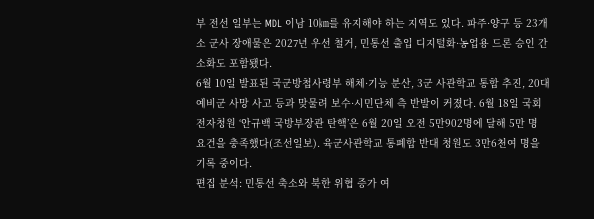부 전선 일부는 MDL 이남 10㎞를 유지해야 하는 지역도 있다. 파주·양구 등 23개소 군사 장애물은 2027년 우선 철거, 민통선 출입 디지털화·농업용 드론 승인 간소화도 포함됐다.
6월 10일 발표된 국군방첩사령부 해체·기능 분산, 3군 사관학교 통합 추진, 20대 예비군 사망 사고 등과 맞물려 보수·시민단체 측 반발이 커졌다. 6월 18일 국회전자청원 ‘안규백 국방부장관 탄핵’은 6월 20일 오전 5만902명에 달해 5만 명 요건을 충족했다(조선일보). 육군사관학교 통폐합 반대 청원도 3만6천여 명을 기록 중이다.
편집 분석: 민통선 축소와 북한 위협 증가 여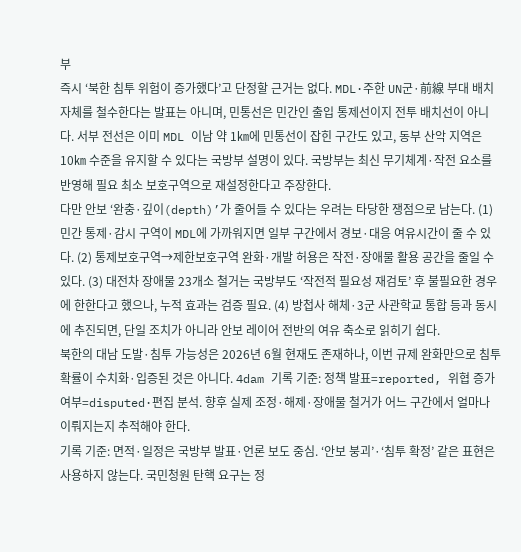부
즉시 ‘북한 침투 위험이 증가했다’고 단정할 근거는 없다. MDL·주한 UN군·前線 부대 배치 자체를 철수한다는 발표는 아니며, 민통선은 민간인 출입 통제선이지 전투 배치선이 아니다. 서부 전선은 이미 MDL 이남 약 1㎞에 민통선이 잡힌 구간도 있고, 동부 산악 지역은 10㎞ 수준을 유지할 수 있다는 국방부 설명이 있다. 국방부는 최신 무기체계·작전 요소를 반영해 필요 최소 보호구역으로 재설정한다고 주장한다.
다만 안보 ‘완충·깊이(depth)’가 줄어들 수 있다는 우려는 타당한 쟁점으로 남는다. (1) 민간 통제·감시 구역이 MDL에 가까워지면 일부 구간에서 경보·대응 여유시간이 줄 수 있다. (2) 통제보호구역→제한보호구역 완화·개발 허용은 작전·장애물 활용 공간을 줄일 수 있다. (3) 대전차 장애물 23개소 철거는 국방부도 ‘작전적 필요성 재검토’ 후 불필요한 경우에 한한다고 했으나, 누적 효과는 검증 필요. (4) 방첩사 해체·3군 사관학교 통합 등과 동시에 추진되면, 단일 조치가 아니라 안보 레이어 전반의 여유 축소로 읽히기 쉽다.
북한의 대남 도발·침투 가능성은 2026년 6월 현재도 존재하나, 이번 규제 완화만으로 침투 확률이 수치화·입증된 것은 아니다. 4dam 기록 기준: 정책 발표=reported, 위협 증가 여부=disputed·편집 분석. 향후 실제 조정·해제·장애물 철거가 어느 구간에서 얼마나 이뤄지는지 추적해야 한다.
기록 기준: 면적·일정은 국방부 발표·언론 보도 중심. ‘안보 붕괴’·‘침투 확정’ 같은 표현은 사용하지 않는다. 국민청원 탄핵 요구는 정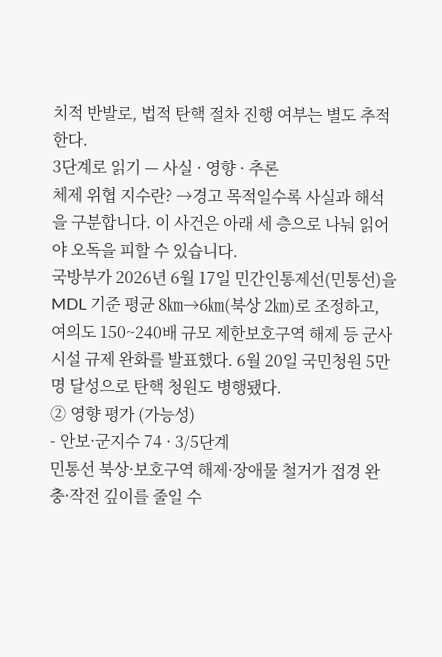치적 반발로, 법적 탄핵 절차 진행 여부는 별도 추적한다.
3단계로 읽기 — 사실 · 영향 · 추론
체제 위협 지수란? →경고 목적일수록 사실과 해석을 구분합니다. 이 사건은 아래 세 층으로 나눠 읽어야 오독을 피할 수 있습니다.
국방부가 2026년 6월 17일 민간인통제선(민통선)을 MDL 기준 평균 8㎞→6㎞(북상 2㎞)로 조정하고, 여의도 150~240배 규모 제한보호구역 해제 등 군사시설 규제 완화를 발표했다. 6월 20일 국민청원 5만 명 달성으로 탄핵 청원도 병행됐다.
② 영향 평가 (가능성)
- 안보·군지수 74 · 3/5단계
민통선 북상·보호구역 해제·장애물 철거가 접경 완충·작전 깊이를 줄일 수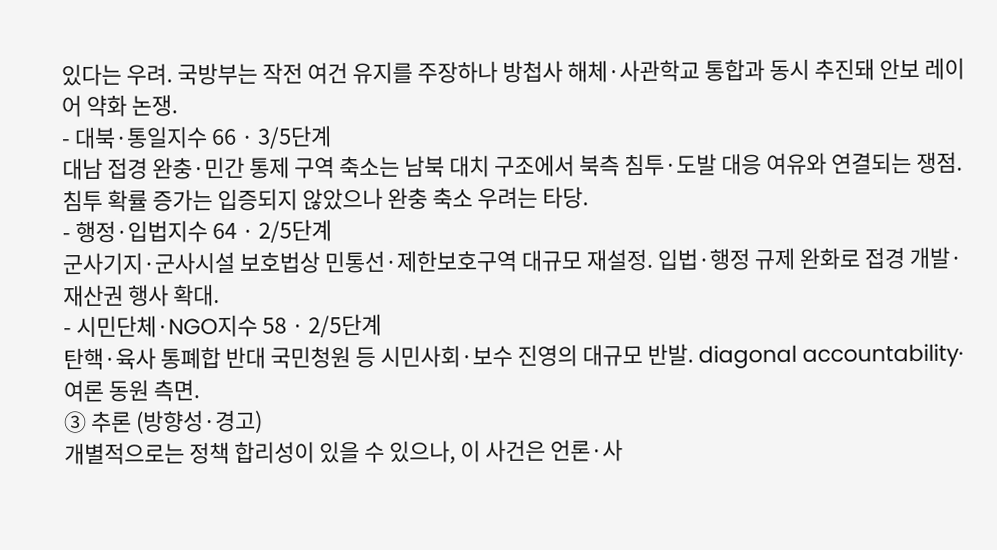있다는 우려. 국방부는 작전 여건 유지를 주장하나 방첩사 해체·사관학교 통합과 동시 추진돼 안보 레이어 약화 논쟁.
- 대북·통일지수 66 · 3/5단계
대남 접경 완충·민간 통제 구역 축소는 남북 대치 구조에서 북측 침투·도발 대응 여유와 연결되는 쟁점. 침투 확률 증가는 입증되지 않았으나 완충 축소 우려는 타당.
- 행정·입법지수 64 · 2/5단계
군사기지·군사시설 보호법상 민통선·제한보호구역 대규모 재설정. 입법·행정 규제 완화로 접경 개발·재산권 행사 확대.
- 시민단체·NGO지수 58 · 2/5단계
탄핵·육사 통폐합 반대 국민청원 등 시민사회·보수 진영의 대규모 반발. diagonal accountability·여론 동원 측면.
③ 추론 (방향성·경고)
개별적으로는 정책 합리성이 있을 수 있으나, 이 사건은 언론·사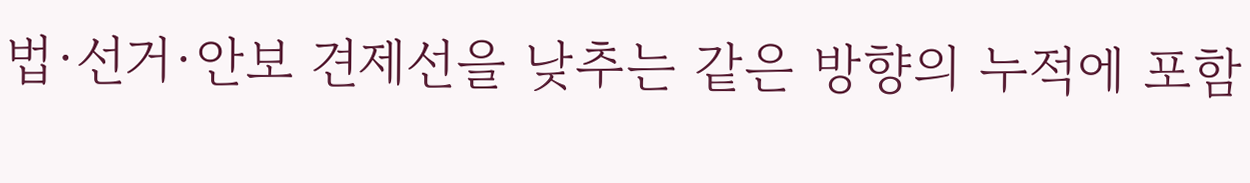법·선거·안보 견제선을 낮추는 같은 방향의 누적에 포함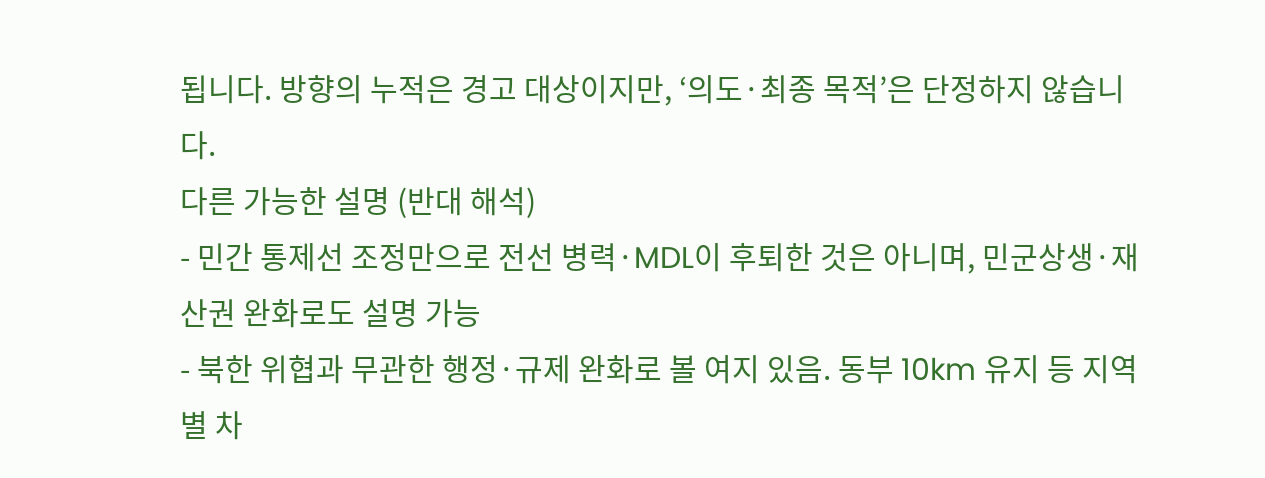됩니다. 방향의 누적은 경고 대상이지만, ‘의도·최종 목적’은 단정하지 않습니다.
다른 가능한 설명 (반대 해석)
- 민간 통제선 조정만으로 전선 병력·MDL이 후퇴한 것은 아니며, 민군상생·재산권 완화로도 설명 가능
- 북한 위협과 무관한 행정·규제 완화로 볼 여지 있음. 동부 10km 유지 등 지역별 차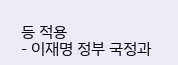등 적용
- 이재명 정부 국정과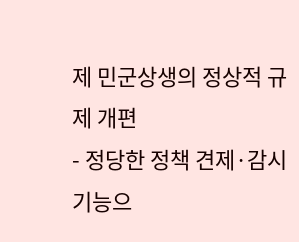제 민군상생의 정상적 규제 개편
- 정당한 정책 견제·감시 기능으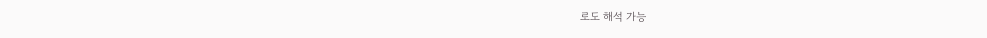로도 해석 가능